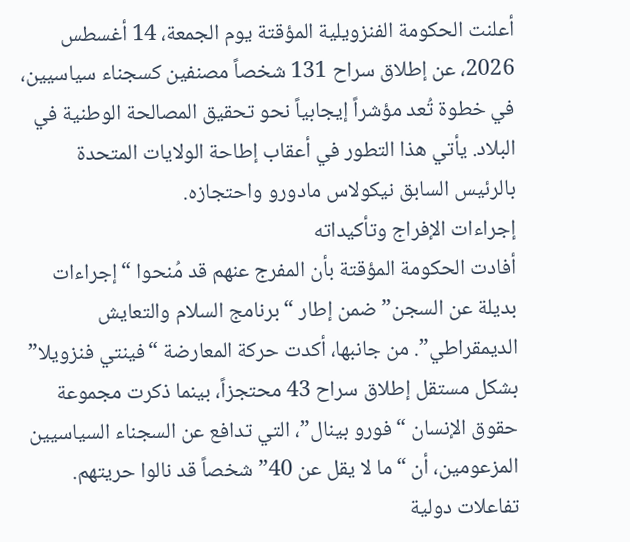أعلنت الحكومة الفنزويلية المؤقتة يوم الجمعة، 14 أغسطس 2026، عن إطلاق سراح 131 شخصاً مصنفين كسجناء سياسيين، في خطوة تُعد مؤشراً إيجابياً نحو تحقيق المصالحة الوطنية في البلاد. يأتي هذا التطور في أعقاب إطاحة الولايات المتحدة بالرئيس السابق نيكولاس مادورو واحتجازه.
إجراءات الإفراج وتأكيداته
أفادت الحكومة المؤقتة بأن المفرج عنهم قد مُنحوا “إجراءات بديلة عن السجن” ضمن إطار “برنامج السلام والتعايش الديمقراطي”. من جانبها، أكدت حركة المعارضة “فينتي فنزويلا” بشكل مستقل إطلاق سراح 43 محتجزاً، بينما ذكرت مجموعة حقوق الإنسان “فورو بينال”، التي تدافع عن السجناء السياسيين المزعومين، أن “ما لا يقل عن 40” شخصاً قد نالوا حريتهم.
تفاعلات دولية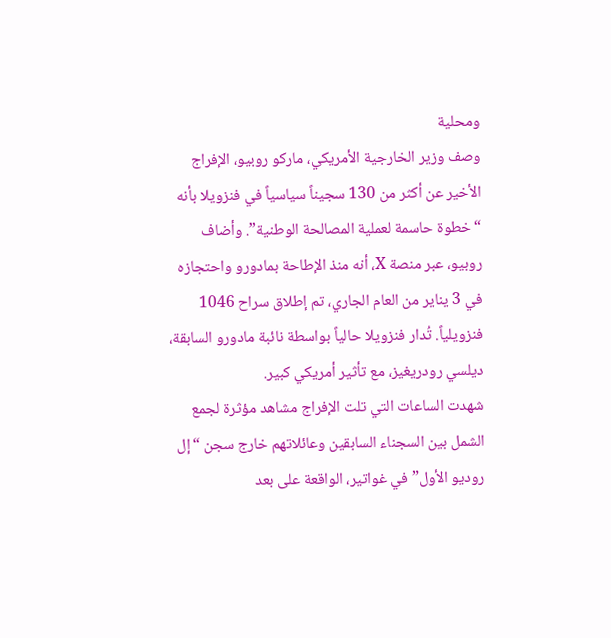ومحلية
وصف وزير الخارجية الأمريكي، ماركو روبيو، الإفراج الأخير عن أكثر من 130 سجيناً سياسياً في فنزويلا بأنه “خطوة حاسمة لعملية المصالحة الوطنية”. وأضاف روبيو، عبر منصة X، أنه منذ الإطاحة بمادورو واحتجازه في 3 يناير من العام الجاري، تم إطلاق سراح 1046 فنزويلياً. تُدار فنزويلا حالياً بواسطة نائبة مادورو السابقة، ديلسي رودريغيز، مع تأثير أمريكي كبير.
شهدت الساعات التي تلت الإفراج مشاهد مؤثرة لجمع الشمل بين السجناء السابقين وعائلاتهم خارج سجن “إل روديو الأول” في غواتير، الواقعة على بعد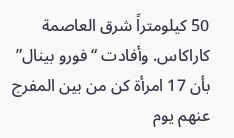50 كيلومتراً شرق العاصمة كاراكاس. وأفادت “فورو بينال” بأن 17 امرأة كن من بين المفرج عنهم يوم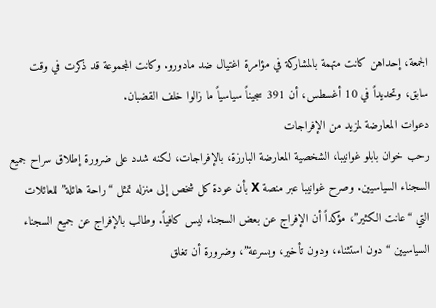الجمعة، إحداهن كانت متهمة بالمشاركة في مؤامرة اغتيال ضد مادورو. وكانت المجموعة قد ذكرت في وقت سابق، وتحديداً في 10 أغسطس، أن 391 سجيناً سياسياً ما زالوا خلف القضبان.
دعوات المعارضة لمزيد من الإفراجات
رحب خوان بابلو غوانيبا، الشخصية المعارضة البارزة، بالإفراجات، لكنه شدد على ضرورة إطلاق سراح جميع السجناء السياسيين. وصرح غوانيبا عبر منصة X بأن عودة كل شخص إلى منزله تمثل “راحة هائلة” للعائلات التي “عانت الكثير”، مؤكداً أن الإفراج عن بعض السجناء ليس كافياً. وطالب بالإفراج عن جميع السجناء السياسيين “دون استثناء، ودون تأخير، وبسرعة”، وضرورة أن تغلق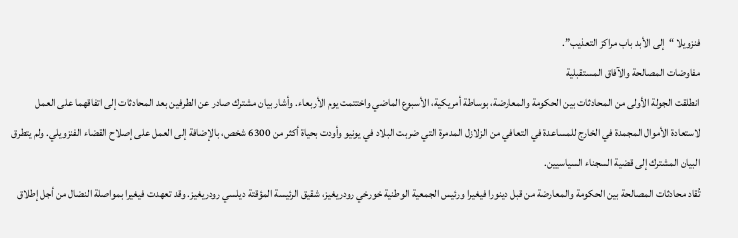فنزويلا “إلى الأبد باب مراكز التعذيب”.
مفاوضات المصالحة والآفاق المستقبلية
انطلقت الجولة الأولى من المحادثات بين الحكومة والمعارضة، بوساطة أمريكية، الأسبوع الماضي واختتمت يوم الأربعاء. وأشار بيان مشترك صادر عن الطرفين بعد المحادثات إلى اتفاقهما على العمل لاستعادة الأموال المجمدة في الخارج للمساعدة في التعافي من الزلازل المدمرة التي ضربت البلاد في يونيو وأودت بحياة أكثر من 6300 شخص، بالإضافة إلى العمل على إصلاح القضاء الفنزويلي. ولم يتطرق البيان المشترك إلى قضية السجناء السياسيين.
تُقاد محادثات المصالحة بين الحكومة والمعارضة من قبل دينورا فيغيرا ورئيس الجمعية الوطنية خورخي رودريغيز، شقيق الرئيسة المؤقتة ديلسي رودريغيز. وقد تعهدت فيغيرا بمواصلة النضال من أجل إطلاق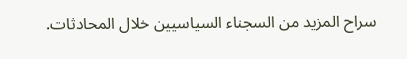سراح المزيد من السجناء السياسيين خلال المحادثات.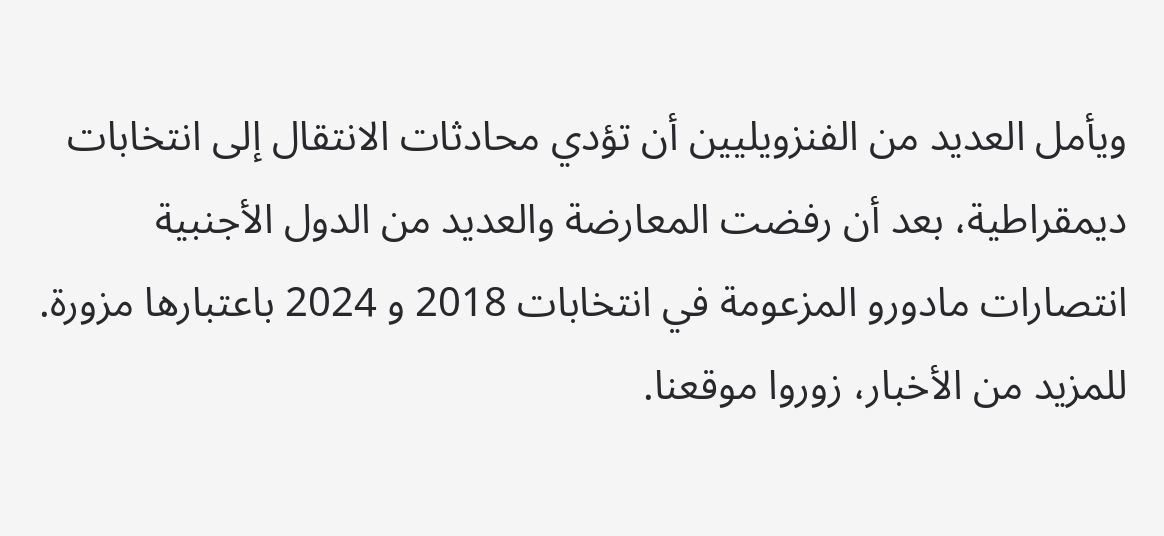ويأمل العديد من الفنزويليين أن تؤدي محادثات الانتقال إلى انتخابات ديمقراطية، بعد أن رفضت المعارضة والعديد من الدول الأجنبية انتصارات مادورو المزعومة في انتخابات 2018 و 2024 باعتبارها مزورة.
للمزيد من الأخبار، زوروا موقعنا.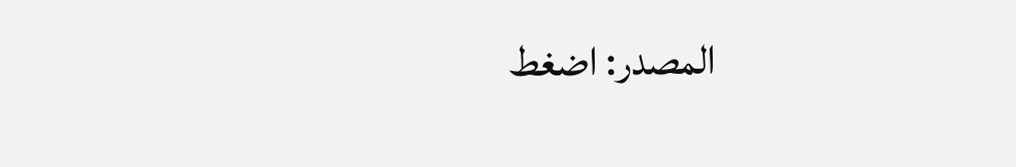المصدر: اضغط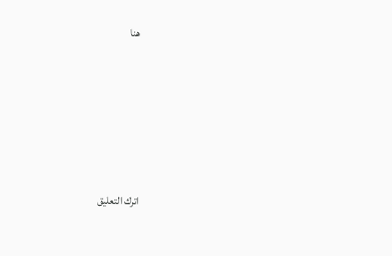هنا









اترك التعليق